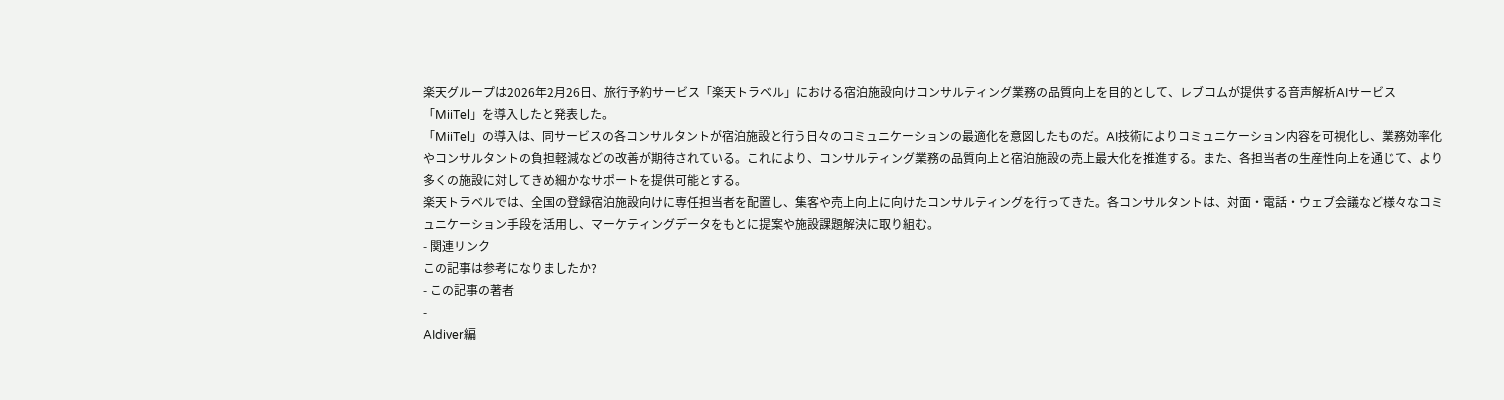楽天グループは2026年2月26日、旅行予約サービス「楽天トラベル」における宿泊施設向けコンサルティング業務の品質向上を目的として、レブコムが提供する音声解析AIサービス「MiiTel」を導入したと発表した。
「MiiTel」の導入は、同サービスの各コンサルタントが宿泊施設と行う日々のコミュニケーションの最適化を意図したものだ。AI技術によりコミュニケーション内容を可視化し、業務効率化やコンサルタントの負担軽減などの改善が期待されている。これにより、コンサルティング業務の品質向上と宿泊施設の売上最大化を推進する。また、各担当者の生産性向上を通じて、より多くの施設に対してきめ細かなサポートを提供可能とする。
楽天トラベルでは、全国の登録宿泊施設向けに専任担当者を配置し、集客や売上向上に向けたコンサルティングを行ってきた。各コンサルタントは、対面・電話・ウェブ会議など様々なコミュニケーション手段を活用し、マーケティングデータをもとに提案や施設課題解決に取り組む。
- 関連リンク
この記事は参考になりましたか?
- この記事の著者
-
AIdiver編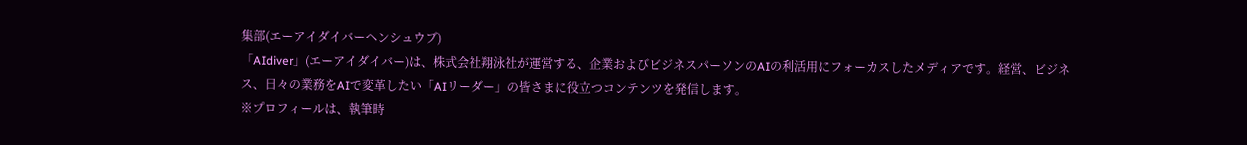集部(エーアイダイバーヘンシュウブ)
「AIdiver」(エーアイダイバー)は、株式会社翔泳社が運営する、企業およびビジネスパーソンのAIの利活用にフォーカスしたメディアです。経営、ビジネス、日々の業務をAIで変革したい「AIリーダー」の皆さまに役立つコンテンツを発信します。
※プロフィールは、執筆時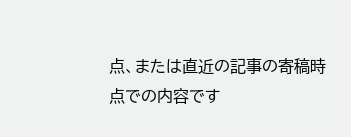点、または直近の記事の寄稿時点での内容です